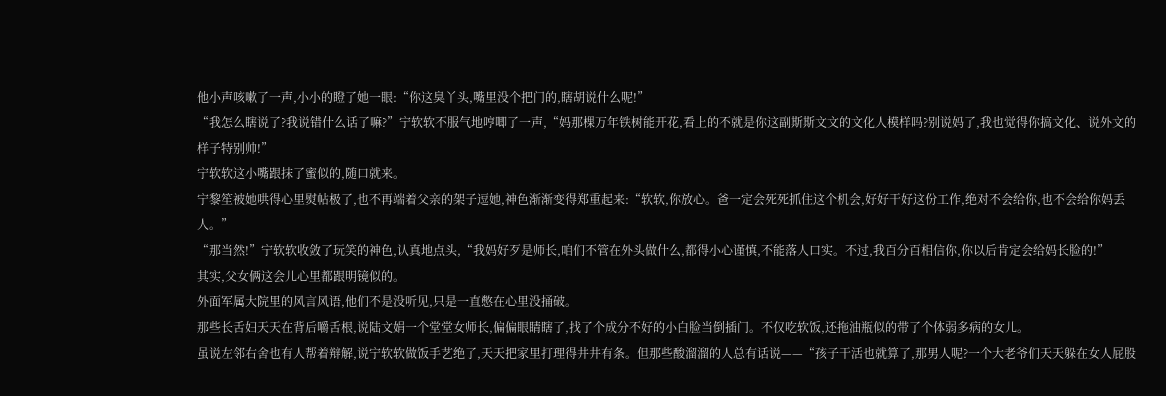他小声咳嗽了一声,小小的瞪了她一眼:“你这臭丫头,嘴里没个把门的,瞎胡说什么呢!”
“我怎么瞎说了?我说错什么话了嘛?”宁软软不服气地哼唧了一声,“妈那棵万年铁树能开花,看上的不就是你这副斯斯文文的文化人模样吗?别说妈了,我也觉得你搞文化、说外文的样子特别帅!”
宁软软这小嘴跟抹了蜜似的,随口就来。
宁黎笙被她哄得心里熨帖极了,也不再端着父亲的架子逗她,神色渐渐变得郑重起来:“软软,你放心。爸一定会死死抓住这个机会,好好干好这份工作,绝对不会给你,也不会给你妈丢人。”
“那当然!”宁软软收敛了玩笑的神色,认真地点头,“我妈好歹是师长,咱们不管在外头做什么,都得小心谨慎,不能落人口实。不过,我百分百相信你,你以后肯定会给妈长脸的!”
其实,父女俩这会儿心里都跟明镜似的。
外面军属大院里的风言风语,他们不是没听见,只是一直憋在心里没捅破。
那些长舌妇天天在背后嚼舌根,说陆文娟一个堂堂女师长,偏偏眼睛瞎了,找了个成分不好的小白脸当倒插门。不仅吃软饭,还拖油瓶似的带了个体弱多病的女儿。
虽说左邻右舍也有人帮着辩解,说宁软软做饭手艺绝了,天天把家里打理得井井有条。但那些酸溜溜的人总有话说——“孩子干活也就算了,那男人呢?一个大老爷们天天躲在女人屁股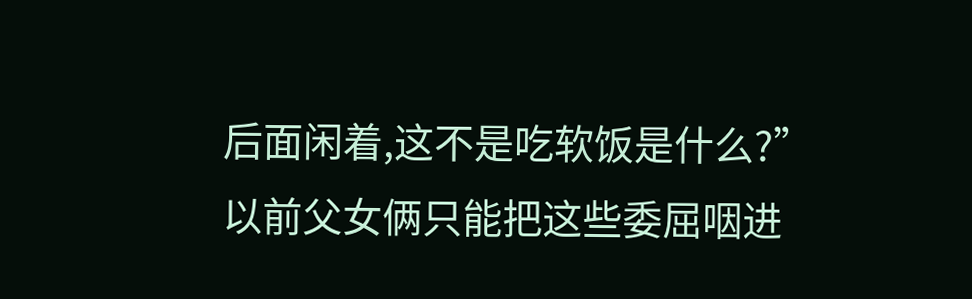后面闲着,这不是吃软饭是什么?”
以前父女俩只能把这些委屈咽进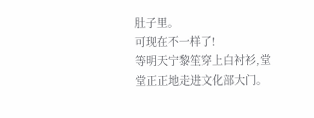肚子里。
可现在不一样了!
等明天宁黎笙穿上白衬衫,堂堂正正地走进文化部大门。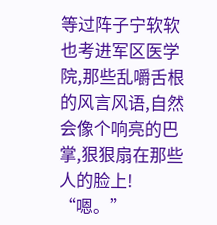等过阵子宁软软也考进军区医学院,那些乱嚼舌根的风言风语,自然会像个响亮的巴掌,狠狠扇在那些人的脸上!
“嗯。”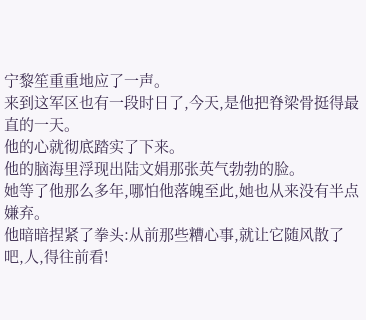宁黎笙重重地应了一声。
来到这军区也有一段时日了,今天,是他把脊梁骨挺得最直的一天。
他的心就彻底踏实了下来。
他的脑海里浮现出陆文娟那张英气勃勃的脸。
她等了他那么多年,哪怕他落魄至此,她也从来没有半点嫌弃。
他暗暗捏紧了拳头:从前那些糟心事,就让它随风散了吧,人,得往前看!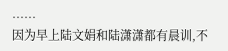……
因为早上陆文娟和陆潇潇都有晨训,不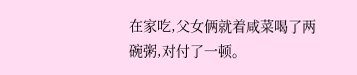在家吃,父女俩就着咸菜喝了两碗粥,对付了一顿。